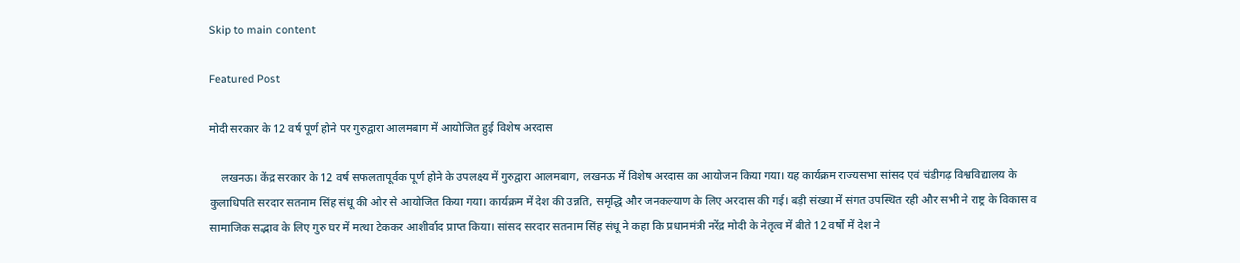Skip to main content

Featured Post

मोदी सरकार के 12 वर्ष पूर्ण होने पर गुरुद्वारा आलमबाग में आयोजित हुई विशेष अरदास

    लखनऊ। केंद्र सरकार के 12 वर्ष सफलतापूर्वक पूर्ण होने के उपलक्ष्य में गुरुद्वारा आलमबाग, लखनऊ में विशेष अरदास का आयोजन किया गया। यह कार्यक्रम राज्यसभा सांसद एवं चंडीगढ़ विश्वविद्यालय के कुलाधिपति सरदार सतनाम सिंह संधू की ओर से आयोजित किया गया। कार्यक्रम में देश की उन्नति, समृद्धि और जनकल्याण के लिए अरदास की गई। बड़ी संख्या में संगत उपस्थित रही और सभी ने राष्ट्र के विकास व सामाजिक सद्भाव के लिए गुरु घर में मत्था टेककर आशीर्वाद प्राप्त किया। सांसद सरदार सतनाम सिंह संधू ने कहा कि प्रधानमंत्री नरेंद्र मोदी के नेतृत्व में बीते 12 वर्षों में देश ने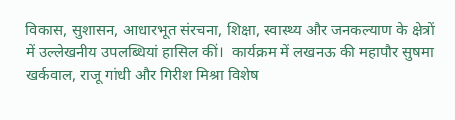विकास, सुशासन, आधारभूत संरचना, शिक्षा, स्वास्थ्य और जनकल्याण के क्षेत्रों में उल्लेखनीय उपलब्धियां हासिल कीं।  कार्यक्रम में लखनऊ की महापौर सुषमा खर्कवाल, राजू गांधी और गिरीश मिश्रा विशेष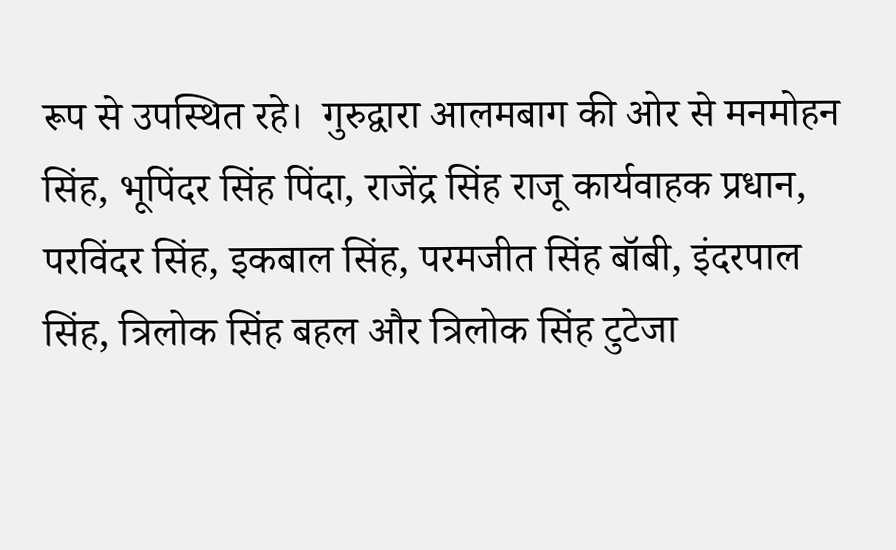रूप से उपस्थित रहे।  गुरुद्वारा आलमबाग की ओर से मनमोहन सिंह, भूपिंदर सिंह पिंदा, राजेंद्र सिंह राजू कार्यवाहक प्रधान, परविंदर सिंह, इकबाल सिंह, परमजीत सिंह बॉबी, इंदरपाल सिंह, त्रिलोक सिंह बहल और त्रिलोक सिंह टुटेजा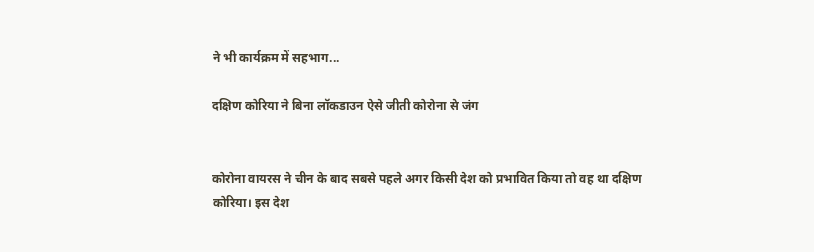ने भी कार्यक्रम में सहभाग...

दक्षिण कोरिया ने बिना लॉकडाउन ऐसे जीती कोरोना से जंग


कोरोना वायरस ने चीन के बाद सबसे पहले अगर किसी देश को प्रभावित किया तो वह था दक्षिण कोरिया। इस देश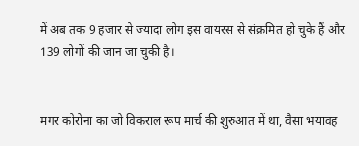में अब तक 9 हजार से ज्यादा लोग इस वायरस से संक्रमित हो चुके हैं और 139 लोगों की जान जा चुकी है।


मगर कोरोना का जो विकराल रूप मार्च की शुरुआत में था, वैसा भयावह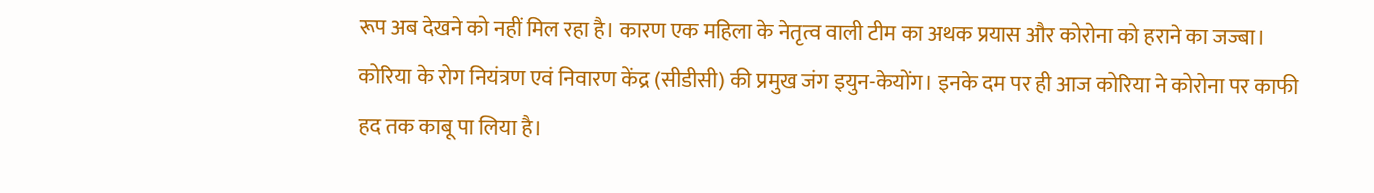रूप अब देखने को नहीं मिल रहा है। कारण एक महिला के नेतृत्व वाली टीम का अथक प्रयास और कोरोना को हराने का जज्बा। कोरिया के रोग नियंत्रण एवं निवारण केंद्र (सीडीसी) की प्रमुख जंग इयुन-केयोंग। इनके दम पर ही आज कोरिया ने कोरोना पर काफी हद तक काबू पा लिया है।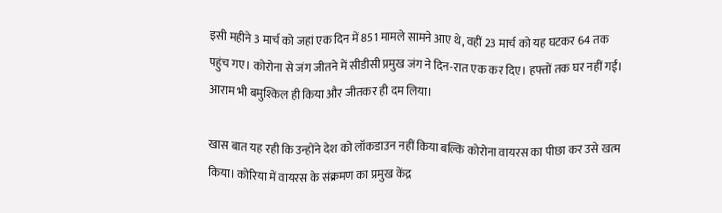इसी महीने 3 मार्च को जहां एक दिन में 851 मामले सामने आए थे, वहीं 23 मार्च को यह घटकर 64 तक पहुंच गए। कोरोना से जंग जीतने में सीडीसी प्रमुख जंग ने दिन-रात एक कर दिए। हफ्तों तक घर नहीं गईं। आराम भी बमुश्किल ही किया और जीतकर ही दम लिया।

खास बात यह रही कि उन्होंने देश को लॉकडाउन नहीं किया बल्कि कोरोना वायरस का पीछा कर उसे खत्म किया। कोरिया में वायरस के संक्रमण का प्रमुख केंद्र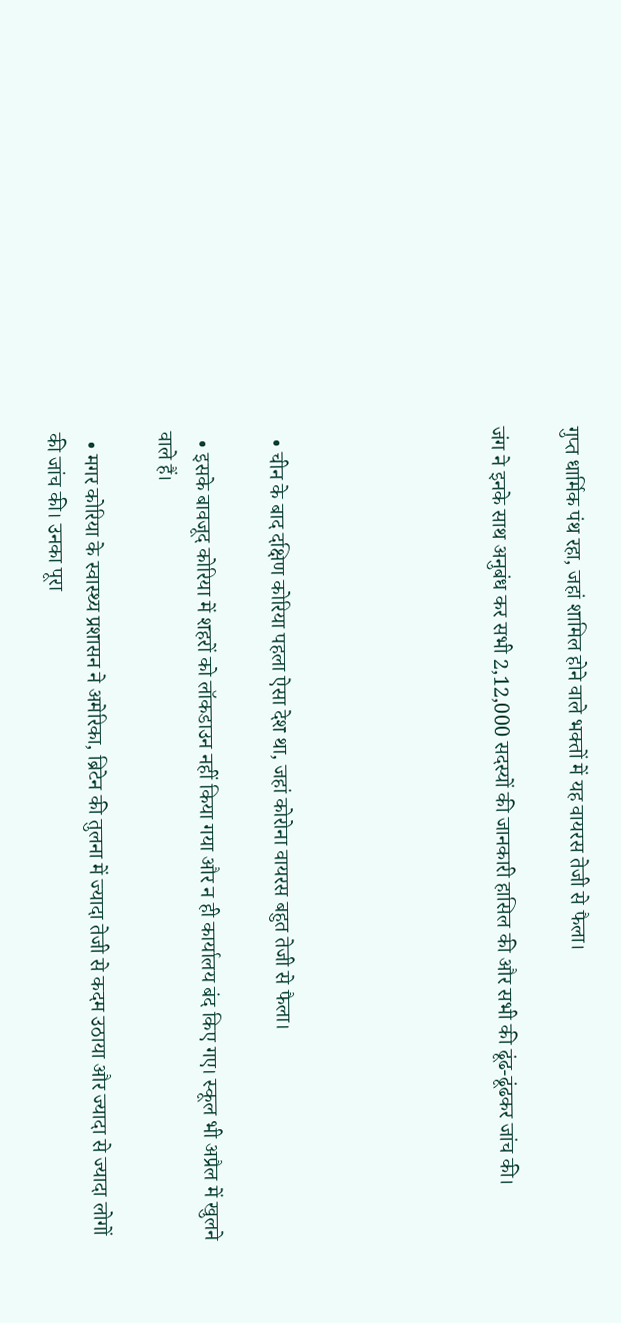गुप्त धार्मिक पंथ रहा, जहां शामिल होने वाले भक्तों में यह वायरस तेजी से फैला।

जंग ने इनके साथ अनुबंध कर सभी 2,12,000 सदस्यों की जानकारी हासिल की और सभी की ढूंढ-ढूंढकर जांच की।





  • चीन के बाद दक्षिण कोरिया पहला ऐसा देश था, जहां कोरोना वायरस बहुत तेजी से फैला।

  • इसके बावजूद कोरिया में शहरों को लॉकडाउन नहीं किया गया और न ही कार्यालय बंद किए गए। स्कूल भी अप्रैल में खुलने वाले हैं।

  • मगर कोरिया के स्वास्थ्य प्रशासन ने अमेरिका, ब्रिटेन की तुलना में ज्यादा तेजी से कदम उठाया और ज्यादा से ज्यादा लोगों की जांच की। उनका पूरा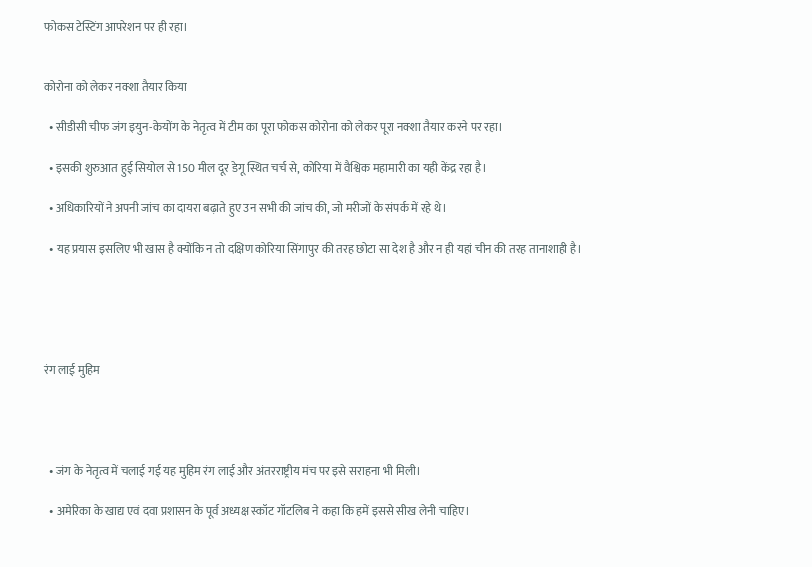फोकस टेस्टिंग आपरेशन पर ही रहा।


कोरोना को लेकर नक्शा तैयार किया

  • सीडीसी चीफ जंग इयुन-केयोंग के नेतृत्व में टीम का पूरा फोकस कोरोना को लेकर पूरा नक्शा तैयार करने पर रहा।

  • इसकी शुरुआत हुई सियोल से 150 मील दूर डेगू स्थित चर्च से, कोरिया में वैश्विक महामारी का यही केंद्र रहा है।

  • अधिकारियों ने अपनी जांच का दायरा बढ़ाते हुए उन सभी की जांच की, जो मरीजों के संपर्क में रहे थे।

  • यह प्रयास इसलिए भी खास है क्योंकि न तो दक्षिण कोरिया सिंगापुर की तरह छोटा सा देश है और न ही यहां चीन की तरह तानाशाही है।





रंग लाई मुहिम




  • जंग के नेतृत्व में चलाई गई यह मुहिम रंग लाई और अंतरराष्ट्रीय मंच पर इसे सराहना भी मिली।

  • अमेरिका के खाद्य एवं दवा प्रशासन के पूर्व अध्यक्ष स्कॉट गॉटलिब ने कहा कि हमें इससे सीख लेनी चाहिए।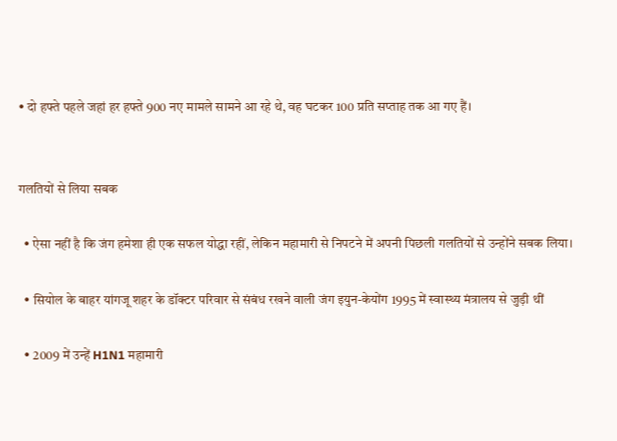• दो हफ्ते पहले जहां हर हफ्ते 900 नए मामले सामने आ रहे थे, वह घटकर 100 प्रति सप्ताह तक आ गए हैं।


गलतियों से लिया सबक

  • ऐसा नहीं है कि जंग हमेशा ही एक सफल योद्धा रहीं, लेकिन महामारी से निपटने में अपनी पिछली गलतियों से उन्होंने सबक लिया।

  • सियोल के बाहर यांगजू शहर के डॉक्टर परिवार से संबंध रखने वाली जंग इयुन-केयोंग 1995 में स्वास्थ्य मंत्रालय से जुड़ी थीं

  • 2009 में उन्हें H1N1 महामारी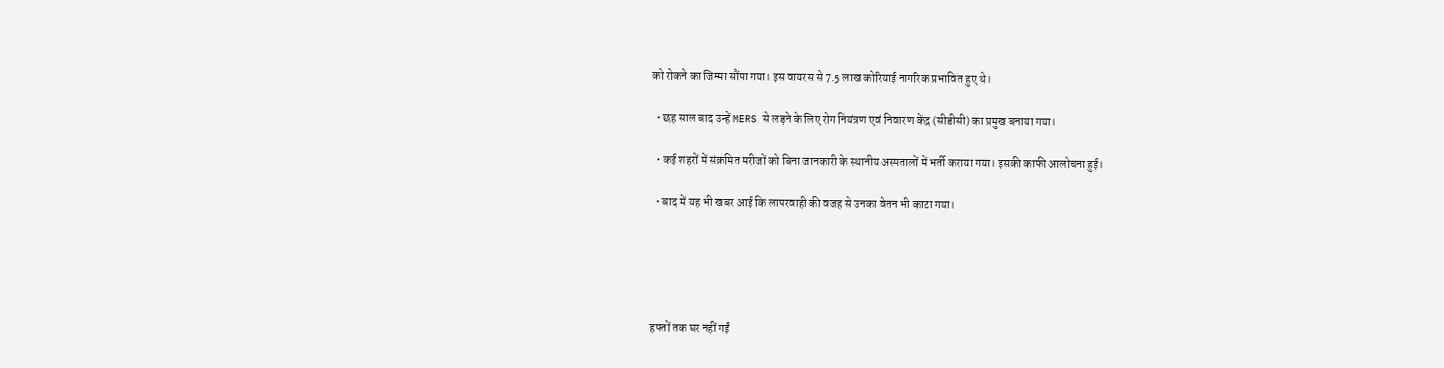को रोकने का जिम्मा सौंपा गया। इस वायरस से 7.5 लाख कोरियाई नागरिक प्रभावित हुए थे।

  • छह साल बाद उन्हें MERS से लड़ने के लिए रोग नियंत्रण एवं निवारण केंद्र (सीडीसी) का प्रमुख बनाया गया।

  • कई शहरों में संक्रमित मरीजों को बिना जानकारी के स्थानीय अस्पतालों में भर्ती कराया गया। इसकी काफी आलोचना हुई।

  • बाद में यह भी खबर आई कि लापरवाही की वजह से उनका वेतन भी काटा गया।





हफ्तों तक घर नहीं गईं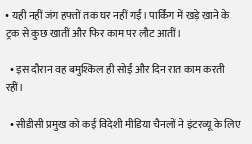• यही नहीं जंग हफ्तों तक घर नहीं गईं। पार्किंग में खड़े खाने के ट्रक से कुछ खातीं और फिर काम पर लौट आतीं।

  • इस दौरान वह बमुश्किल ही सोईं और दिन रात काम करती रहीं।

  • सीडीसी प्रमुख को कई विदेशी मीडिया चैनलों ने इंटरव्यू के लिए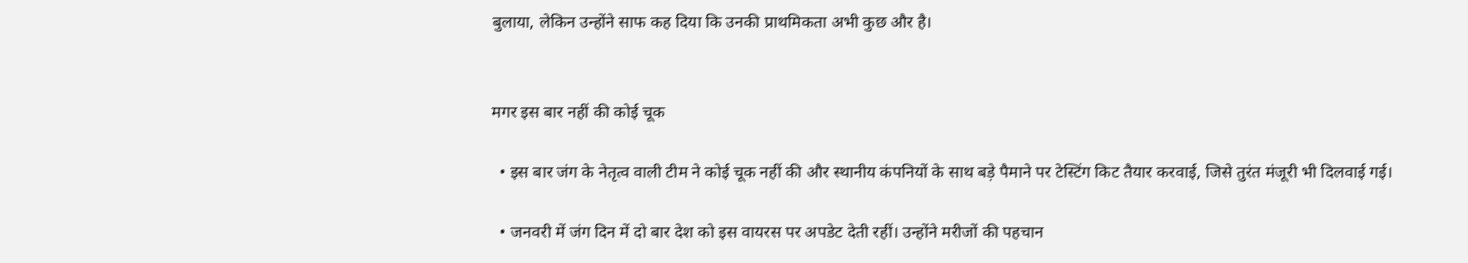बुलाया, लेकिन उन्होंने साफ कह दिया कि उनकी प्राथमिकता अभी कुछ और है।


मगर इस बार नहीं की कोई चूक

  • इस बार जंग के नेतृत्व वाली टीम ने कोई चूक नहीं की और स्थानीय कंपनियों के साथ बड़े पैमाने पर टेस्टिंग किट तैयार करवाई, जिसे तुरंत मंजूरी भी दिलवाई गई।

  • जनवरी में जंग दिन में दो बार देश को इस वायरस पर अपडेट देती रहीं। उन्होंने मरीजों की पहचान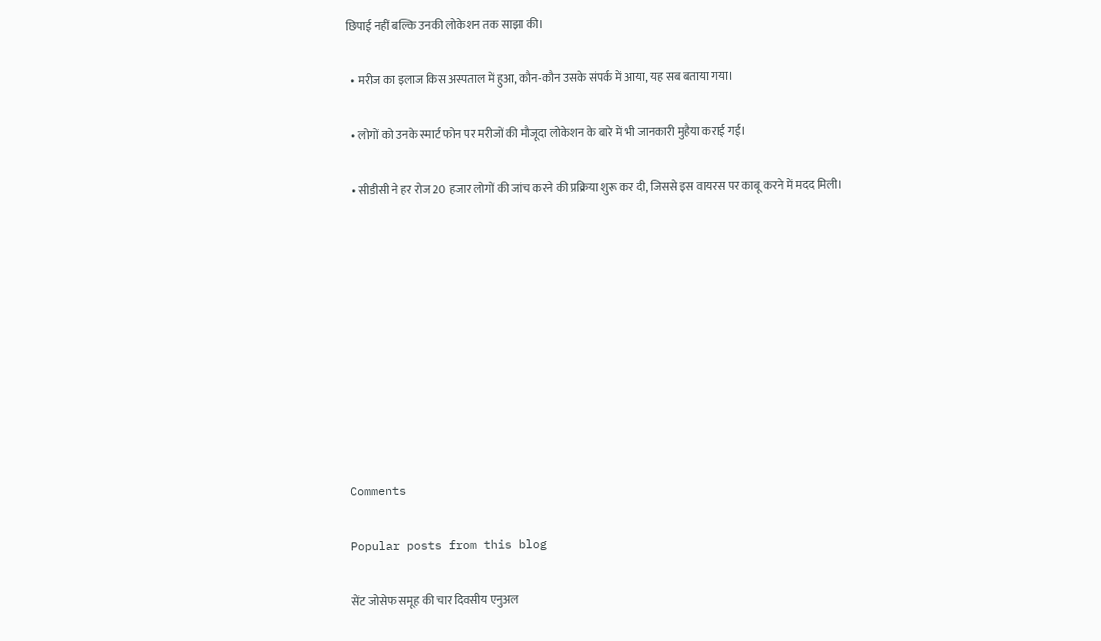छिपाई नहीं बल्कि उनकी लोकेशन तक साझा की।

  • मरीज का इलाज किस अस्पताल में हुआ, कौन-कौन उसके संपर्क में आया, यह सब बताया गया।

  • लोगों को उनके स्मार्ट फोन पर मरीजों की मौजूदा लोकेशन के बारे में भी जानकारी मुहैया कराई गई।

  • सीडीसी ने हर रोज 20 हजार लोगों की जांच करने की प्रक्रिया शुरू कर दी, जिससे इस वायरस पर काबू करने में मदद मिली।










Comments

Popular posts from this blog

सेंट जोसेफ समूह की चार दिवसीय एनुअल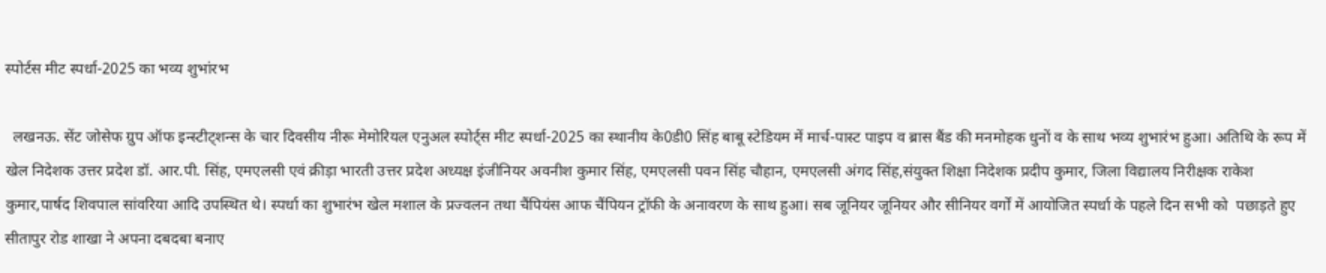स्पोर्टस मीट स्पर्धा-2025 का भव्य शुभांरभ

  लखनऊ. सेंट जोसेफ ग्रुप ऑफ इन्स्टीट्शन्स के चार दिवसीय नीरू मेमोरियल एनुअल स्पोर्ट्स मीट स्पर्धा-2025 का स्थानीय के0डी0 सिंह बाबू स्टेडियम में मार्च-पास्ट पाइप व ब्रास बैंड की मनमोहक धुनों व के साथ भव्य शुभारंभ हुआ। अतिथि के रूप में खेल निदेशक उत्तर प्रदेश डॉ. आर.पी. सिंह, एमएलसी एवं क्रीड़ा भारती उत्तर प्रदेश अध्यक्ष इंजीनियर अवनीश कुमार सिंह, एमएलसी पवन सिंह चौहान, एमएलसी अंगद सिंह,संयुक्त शिक्षा निदेशक प्रदीप कुमार, जिला विद्यालय निरीक्षक राकेश कुमार,पार्षद शिवपाल सांवरिया आदि उपस्थित थे। स्पर्धा का शुभारंभ खेल मशाल के प्रज्वलन तथा चैंपियंस आफ चैंपियन ट्रॉफी के अनावरण के साथ हुआ। सब जूनियर जूनियर और सीनियर वर्गों में आयोजित स्पर्धा के पहले दिन सभी को  पछाड़ते हुए सीतापुर रोड शाखा ने अपना दबदबा बनाए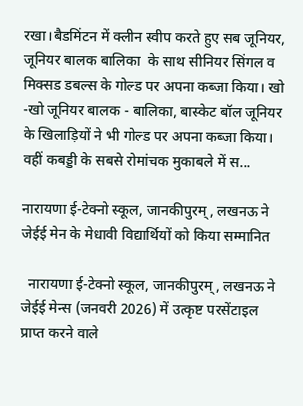रखा।बैडमिंटन में क्लीन स्वीप करते हुए सब जूनियर,  जूनियर बालक बालिका  के साथ सीनियर सिंगल व मिक्सड डबल्स के गोल्ड पर अपना कब्जा किया। खो -खो जूनियर बालक - बालिका, बास्केट बॉल जूनियर के खिलाड़ियों ने भी गोल्ड पर अपना कब्जा किया। वहीं कबड्डी के सबसे रोमांचक मुकाबले में स...

नारायणा ई-टेक्नो स्कूल, जानकीपुरम्, लखनऊ ने जेईई मेन के मेधावी विद्यार्थियों को किया सम्मानित

  नारायणा ई-टेक्नो स्कूल, जानकीपुरम्, लखनऊ ने जेईई मेन्स (जनवरी 2026) में उत्कृष्ट परसेंटाइल प्राप्त करने वाले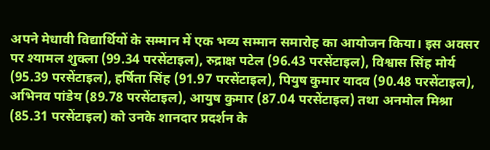अपने मेधावी विद्यार्थियों के सम्मान में एक भव्य सम्मान समारोह का आयोजन किया। इस अवसर पर श्यामल शुक्ला (99.34 परसेंटाइल), रुद्राक्ष पटेल (96.43 परसेंटाइल), विश्वास सिंह मोर्य (95.39 परसेंटाइल), हर्षिता सिंह (91.97 परसेंटाइल), पियुष कुमार यादव (90.48 परसेंटाइल), अभिनव पांडेय (89.78 परसेंटाइल), आयुष कुमार (87.04 परसेंटाइल) तथा अनमोल मिश्रा (85.31 परसेंटाइल) को उनके शानदार प्रदर्शन के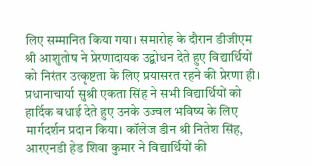लिए सम्मानित किया गया। समारोह के दौरान डीजीएम श्री आशुतोष ने प्रेरणादायक उद्बोधन देते हुए विद्यार्थियों को निरंतर उत्कृष्टता के लिए प्रयासरत रहने की प्रेरणा ही। प्रधानाचार्या सुश्री एकता सिंह ने सभी विद्यार्थियों को हार्दिक बधाई देते हुए उनके उज्वल भविष्य के लिए मार्गदर्शन प्रदान किया। कॉलेज डीन श्री नितेश सिंह, आरएनडी हेड शिवा कुमार ने विद्यार्थियों की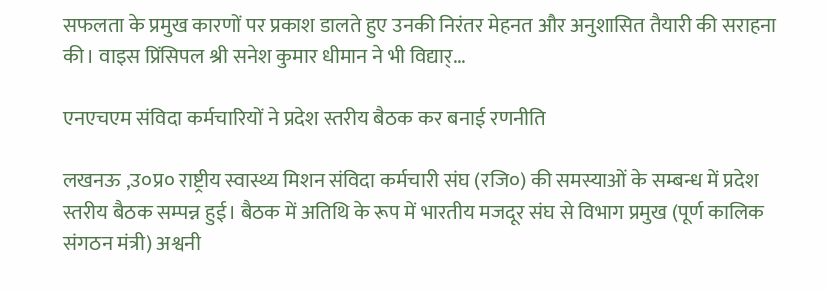सफलता के प्रमुख कारणों पर प्रकाश डालते हुए उनकी निरंतर मेहनत और अनुशासित तैयारी की सराहना की। वाइस प्रिंसिपल श्री सनेश कुमार धीमान ने भी विद्यार्...

एनएचएम संविदा कर्मचारियों ने प्रदेश स्तरीय बैठक कर बनाई रणनीति

लखनऊ ,उ०प्र० राष्ट्रीय स्वास्थ्य मिशन संविदा कर्मचारी संघ (रजि०) की समस्याओं के सम्बन्ध में प्रदेश स्तरीय बैठक सम्पन्न हुई। बैठक में अतिथि के रूप में भारतीय मजदूर संघ से विभाग प्रमुख (पूर्ण कालिक संगठन मंत्री) अश्वनी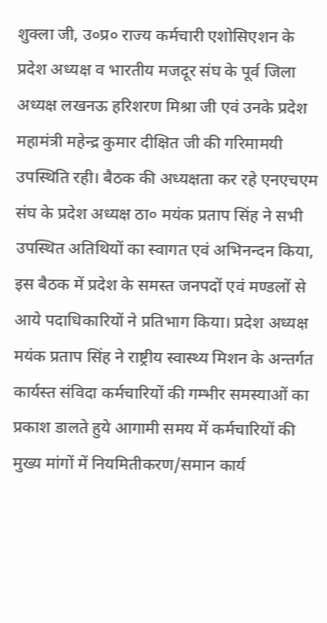शुक्ला जी, उ०प्र० राज्य कर्मचारी एशोसिएशन के प्रदेश अध्यक्ष व भारतीय मजदूर संघ के पूर्व जिला अध्यक्ष लखनऊ हरिशरण मिश्रा जी एवं उनके प्रदेश महामंत्री महेन्द्र कुमार दीक्षित जी की गरिमामयी उपस्थिति रही। बैठक की अध्यक्षता कर रहे एनएचएम संघ के प्रदेश अध्यक्ष ठा० मयंक प्रताप सिंह ने सभी उपस्थित अतिथियों का स्वागत एवं अभिनन्दन किया, इस बैठक में प्रदेश के समस्त जनपदों एवं मण्डलों से आये पदाधिकारियों ने प्रतिभाग किया। प्रदेश अध्यक्ष मयंक प्रताप सिंह ने राष्ट्रीय स्वास्थ्य मिशन के अन्तर्गत कार्यस्त संविदा कर्मचारियों की गम्भीर समस्याओं का प्रकाश डालते हुये आगामी समय में कर्मचारियों की मुख्य मांगों में नियमितीकरण/समान कार्य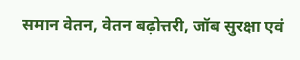समान वेतन, वेतन बढ़ोत्तरी, जॉब सुरक्षा एवं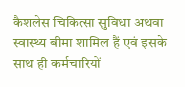कैशलेस चिकित्सा सुविधा अथवा स्वास्थ्य बीमा शामिल हैं एवं इसके साथ ही कर्मचारियों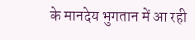के मानदेय भुगतान में आ रही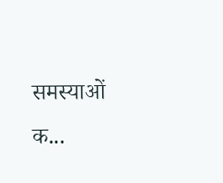समस्याओं क...